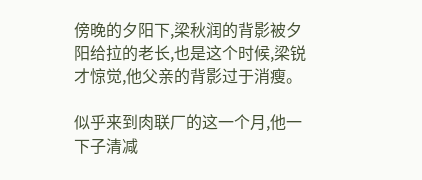傍晚的夕阳下,梁秋润的背影被夕阳给拉的老长,也是这个时候,梁锐才惊觉,他父亲的背影过于消瘦。

似乎来到肉联厂的这一个月,他一下子清减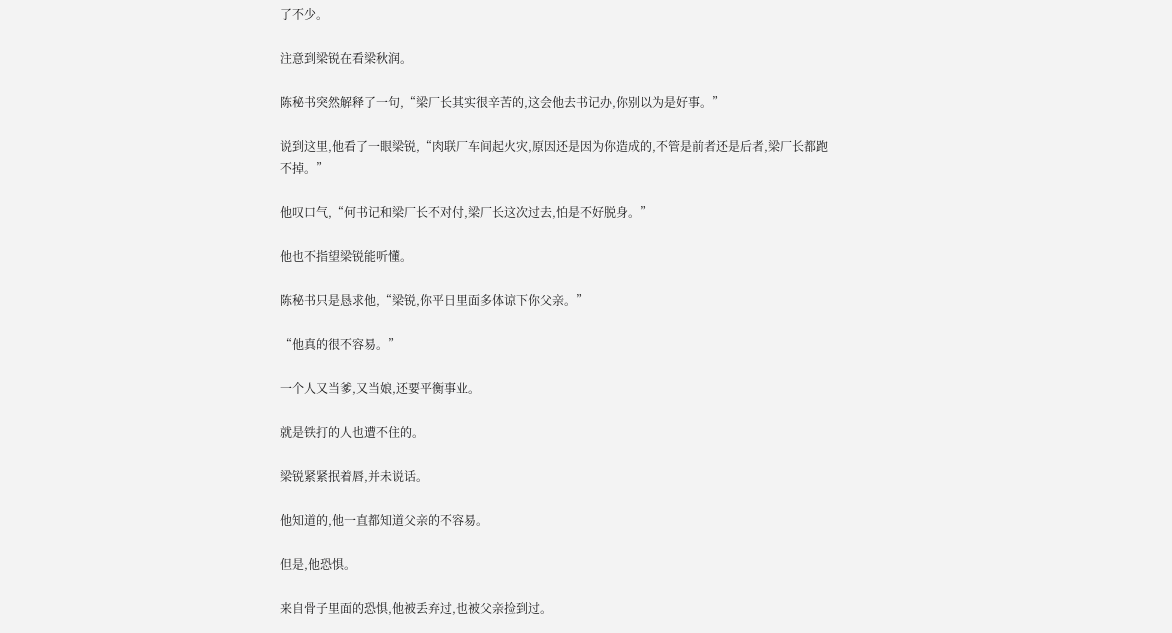了不少。

注意到梁锐在看梁秋润。

陈秘书突然解释了一句,“梁厂长其实很辛苦的,这会他去书记办,你别以为是好事。”

说到这里,他看了一眼梁锐,“肉联厂车间起火灾,原因还是因为你造成的,不管是前者还是后者,梁厂长都跑不掉。”

他叹口气,“何书记和梁厂长不对付,梁厂长这次过去,怕是不好脱身。”

他也不指望梁锐能听懂。

陈秘书只是恳求他,“梁锐,你平日里面多体谅下你父亲。”

“他真的很不容易。”

一个人又当爹,又当娘,还要平衡事业。

就是铁打的人也遭不住的。

梁锐紧紧抿着唇,并未说话。

他知道的,他一直都知道父亲的不容易。

但是,他恐惧。

来自骨子里面的恐惧,他被丢弃过,也被父亲捡到过。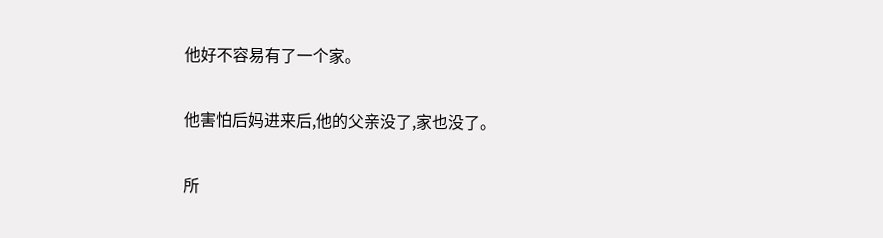他好不容易有了一个家。

他害怕后妈进来后,他的父亲没了,家也没了。

所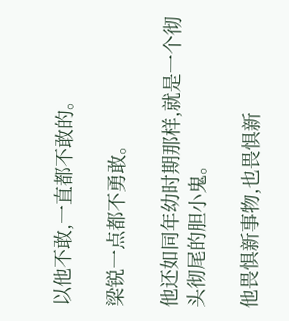以他不敢,一直都不敢的。

梁锐一点都不勇敢。

他还如同年幼时期那样,就是一个彻头彻尾的胆小鬼。

他畏惧新事物,也畏惧新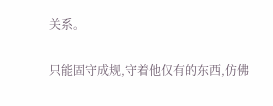关系。

只能固守成规,守着他仅有的东西,仿佛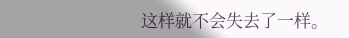这样就不会失去了一样。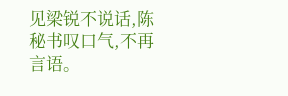见梁锐不说话,陈秘书叹口气,不再言语。